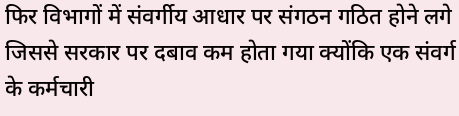फिर विभागों में संवर्गीय आधार पर संगठन गठित होने लगे जिससे सरकार पर दबाव कम होता गया क्योंकि एक संवर्ग के कर्मचारी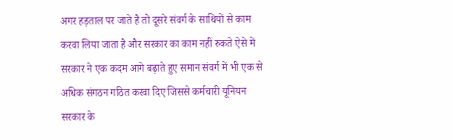अगर हड़ताल पर जाते है तो दूसरे संवर्ग के साथियों से काम करवा लिया जाता है और सरकार का काम नहीं रुकते ऐसे में सरकार ने एक कदम आगे बढ़ाते हुए समान संवर्ग में भी एक से अधिक संगठन गठित करवा दिए जिससे कर्मचारी यूनियन सरकार के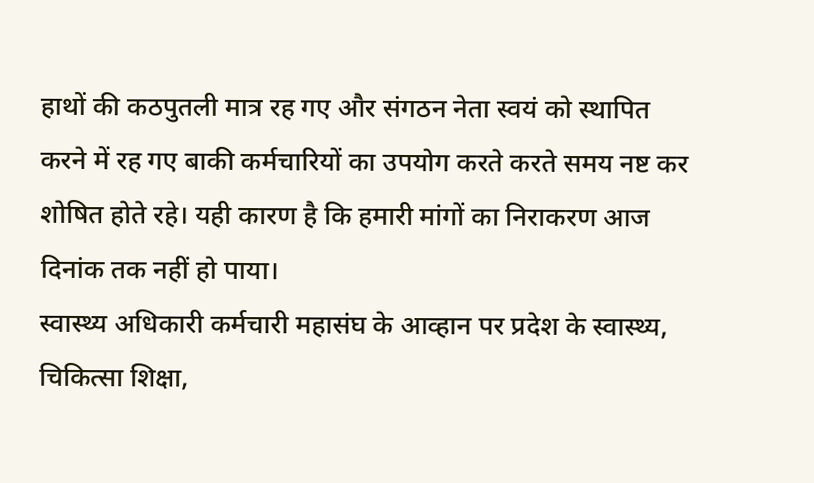हाथों की कठपुतली मात्र रह गए और संगठन नेता स्वयं को स्थापित करने में रह गए बाकी कर्मचारियों का उपयोग करते करते समय नष्ट कर शोषित होते रहे। यही कारण है कि हमारी मांगों का निराकरण आज दिनांक तक नहीं हो पाया।
स्वास्थ्य अधिकारी कर्मचारी महासंघ के आव्हान पर प्रदेश के स्वास्थ्य, चिकित्सा शिक्षा,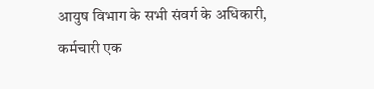आयुष विभाग के सभी संवर्ग के अधिकारी, कर्मचारी एक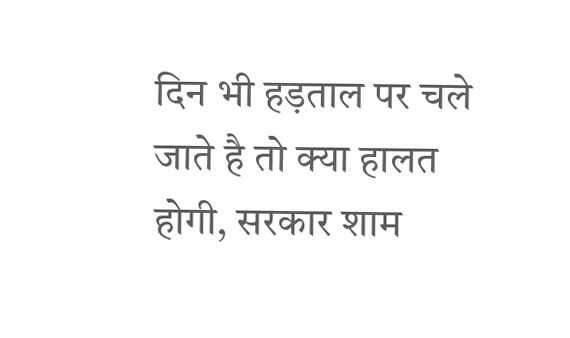दिन भी हड़ताल पर चले जाते है तो क्या हालत होगी, सरकार शाम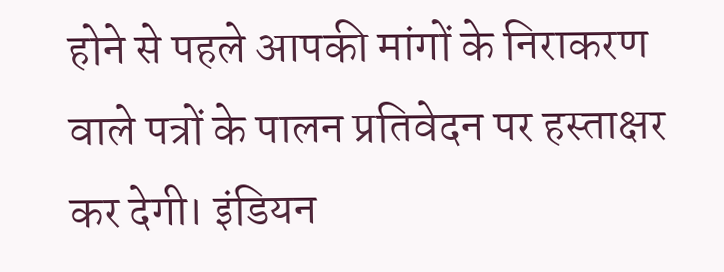होने से पहले आपकी मांगों के निराकरण वाले पत्रों के पालन प्रतिवेदन पर हस्ताक्षर कर देगी। इंडियन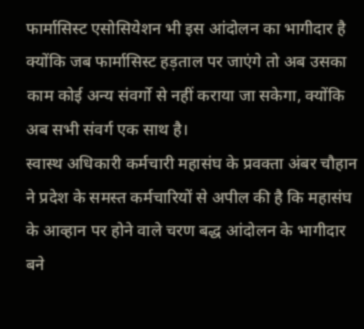फार्मासिस्ट एसोसियेशन भी इस आंदोलन का भागीदार है क्योंकि जब फार्मासिस्ट हड़ताल पर जाएंगे तो अब उसका काम कोई अन्य संवर्गो से नहीं कराया जा सकेगा, क्योंकि अब सभी संवर्ग एक साथ है।
स्वास्थ अधिकारी कर्मचारी महासंघ के प्रवक्ता अंबर चौहान ने प्रदेश के समस्त कर्मचारियों से अपील की है कि महासंघ के आव्हान पर होने वाले चरण बद्ध आंदोलन के भागीदार बने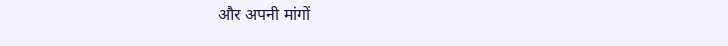और अपनी मांगों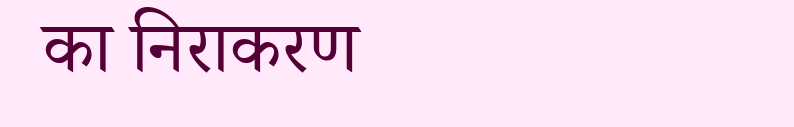का निराकरण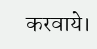करवाये।